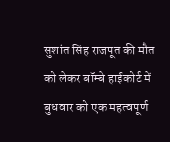सुशांत सिंह राजपूत की मौत को लेकर बॉम्बे हाईकोर्ट में बुधवार को एक महत्वपूर्ण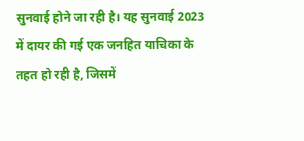सुनवाई होने जा रही है। यह सुनवाई 2023 में दायर की गई एक जनहित याचिका के तहत हो रही है, जिसमें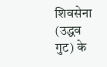शिवसेना (उद्धव गुट) के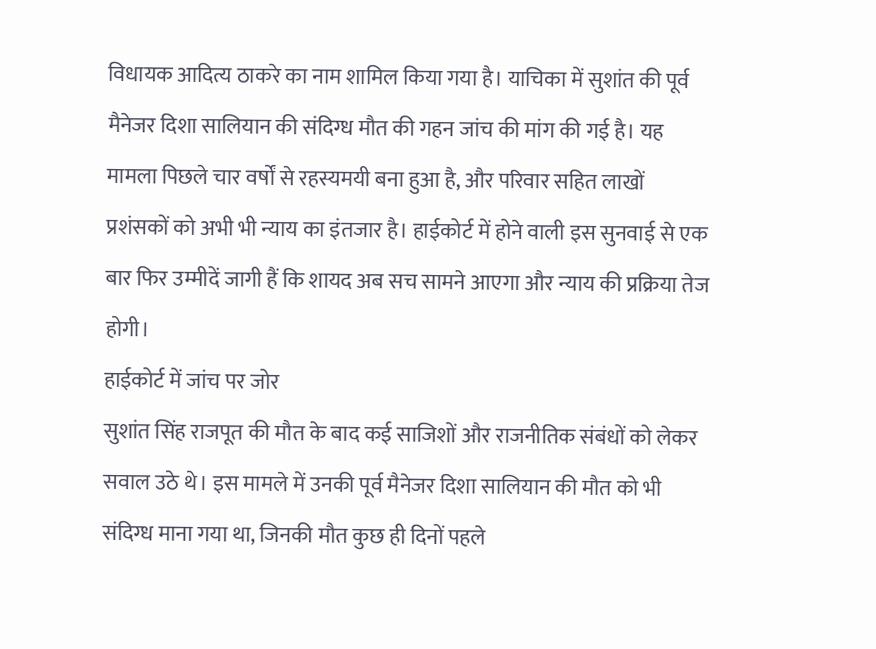विधायक आदित्य ठाकरे का नाम शामिल किया गया है। याचिका में सुशांत की पूर्व मैनेजर दिशा सालियान की संदिग्ध मौत की गहन जांच की मांग की गई है। यह मामला पिछले चार वर्षों से रहस्यमयी बना हुआ है, और परिवार सहित लाखों प्रशंसकों को अभी भी न्याय का इंतजार है। हाईकोर्ट में होने वाली इस सुनवाई से एक बार फिर उम्मीदें जागी हैं कि शायद अब सच सामने आएगा और न्याय की प्रक्रिया तेज होगी।
हाईकोर्ट में जांच पर जोर
सुशांत सिंह राजपूत की मौत के बाद कई साजिशों और राजनीतिक संबंधों को लेकर सवाल उठे थे। इस मामले में उनकी पूर्व मैनेजर दिशा सालियान की मौत को भी संदिग्ध माना गया था, जिनकी मौत कुछ ही दिनों पहले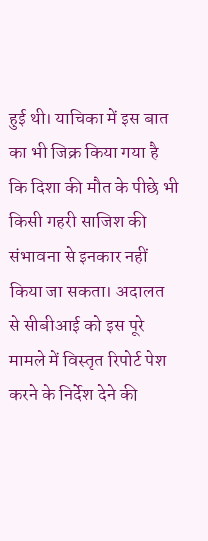हुई थी। याचिका में इस बात का भी जिक्र किया गया है कि दिशा की मौत के पीछे भी किसी गहरी साजिश की संभावना से इनकार नहीं किया जा सकता। अदालत से सीबीआई को इस पूरे मामले में विस्तृत रिपोर्ट पेश करने के निर्देश देने की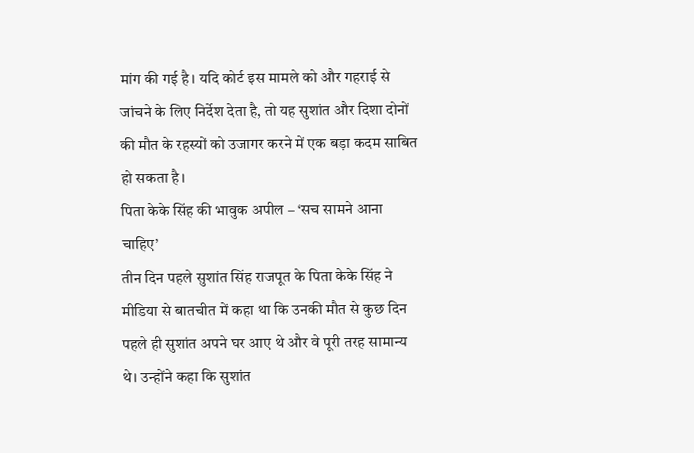मांग की गई है। यदि कोर्ट इस मामले को और गहराई से जांचने के लिए निर्देश देता है, तो यह सुशांत और दिशा दोनों की मौत के रहस्यों को उजागर करने में एक बड़ा कदम साबित हो सकता है।
पिता केके सिंह की भावुक अपील – ‘सच सामने आना चाहिए’
तीन दिन पहले सुशांत सिंह राजपूत के पिता केके सिंह ने मीडिया से बातचीत में कहा था कि उनकी मौत से कुछ दिन पहले ही सुशांत अपने घर आए थे और वे पूरी तरह सामान्य थे। उन्होंने कहा कि सुशांत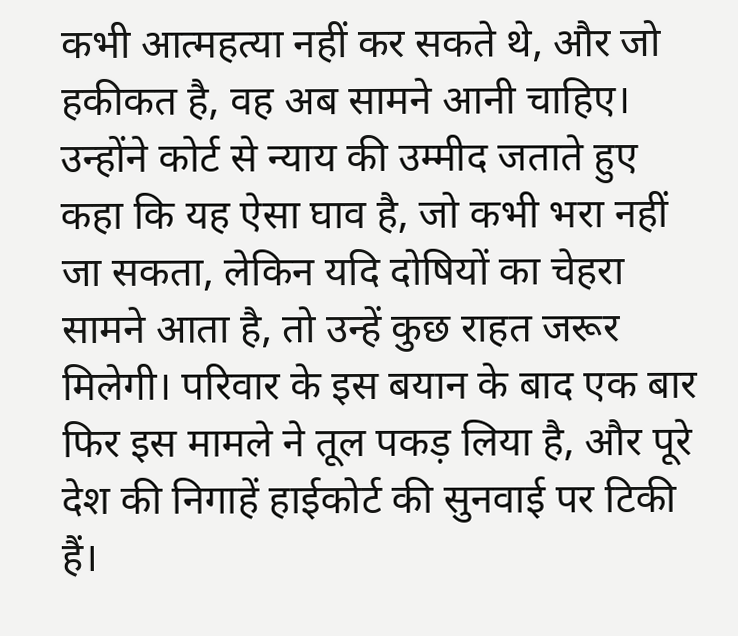कभी आत्महत्या नहीं कर सकते थे, और जो हकीकत है, वह अब सामने आनी चाहिए। उन्होंने कोर्ट से न्याय की उम्मीद जताते हुए कहा कि यह ऐसा घाव है, जो कभी भरा नहीं जा सकता, लेकिन यदि दोषियों का चेहरा सामने आता है, तो उन्हें कुछ राहत जरूर मिलेगी। परिवार के इस बयान के बाद एक बार फिर इस मामले ने तूल पकड़ लिया है, और पूरे देश की निगाहें हाईकोर्ट की सुनवाई पर टिकी हैं।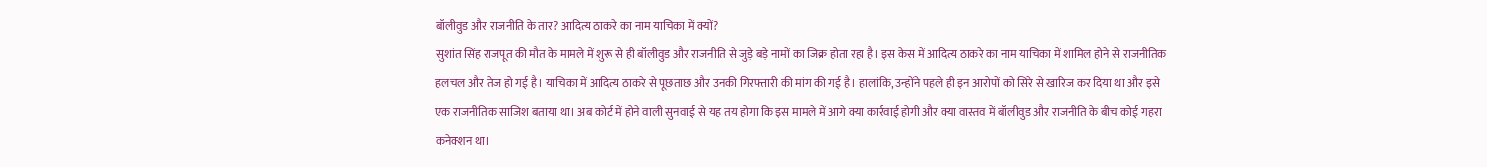बॉलीवुड और राजनीति के तार? आदित्य ठाकरे का नाम याचिका में क्यों?
सुशांत सिंह राजपूत की मौत के मामले में शुरू से ही बॉलीवुड और राजनीति से जुड़े बड़े नामों का जिक्र होता रहा है। इस केस में आदित्य ठाकरे का नाम याचिका में शामिल होने से राजनीतिक हलचल और तेज हो गई है। याचिका में आदित्य ठाकरे से पूछताछ और उनकी गिरफ्तारी की मांग की गई है। हालांकि, उन्होंने पहले ही इन आरोपों को सिरे से खारिज कर दिया था और इसे एक राजनीतिक साजिश बताया था। अब कोर्ट में होने वाली सुनवाई से यह तय होगा कि इस मामले में आगे क्या कार्रवाई होगी और क्या वास्तव में बॉलीवुड और राजनीति के बीच कोई गहरा कनेक्शन था।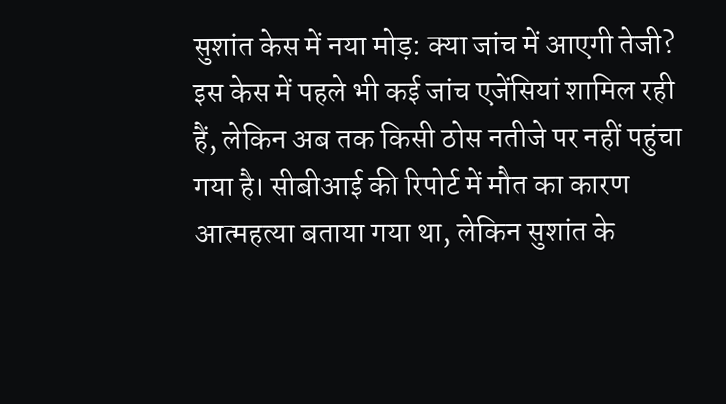सुशांत केस में नया मोड़: क्या जांच में आएगी तेजी?
इस केस में पहले भी कई जांच एजेंसियां शामिल रही हैं, लेकिन अब तक किसी ठोस नतीजे पर नहीं पहुंचा गया है। सीबीआई की रिपोर्ट में मौत का कारण आत्महत्या बताया गया था, लेकिन सुशांत के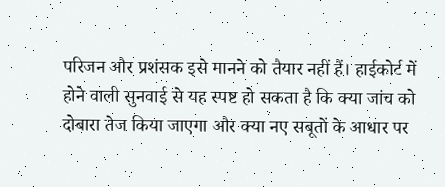परिजन और प्रशंसक इसे मानने को तैयार नहीं हैं। हाईकोर्ट में होने वाली सुनवाई से यह स्पष्ट हो सकता है कि क्या जांच को दोबारा तेज किया जाएगा और क्या नए सबूतों के आधार पर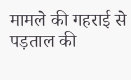मामले की गहराई से पड़ताल की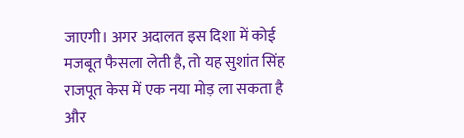जाएगी। अगर अदालत इस दिशा में कोई मजबूत फैसला लेती है, तो यह सुशांत सिंह राजपूत केस में एक नया मोड़ ला सकता है और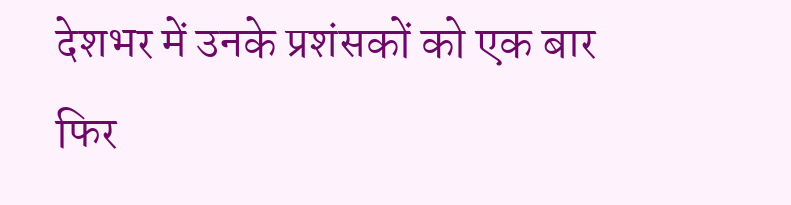देशभर में उनके प्रशंसकों को एक बार फिर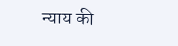न्याय की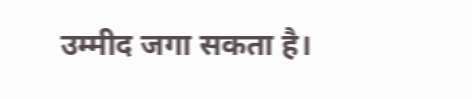उम्मीद जगा सकता है।